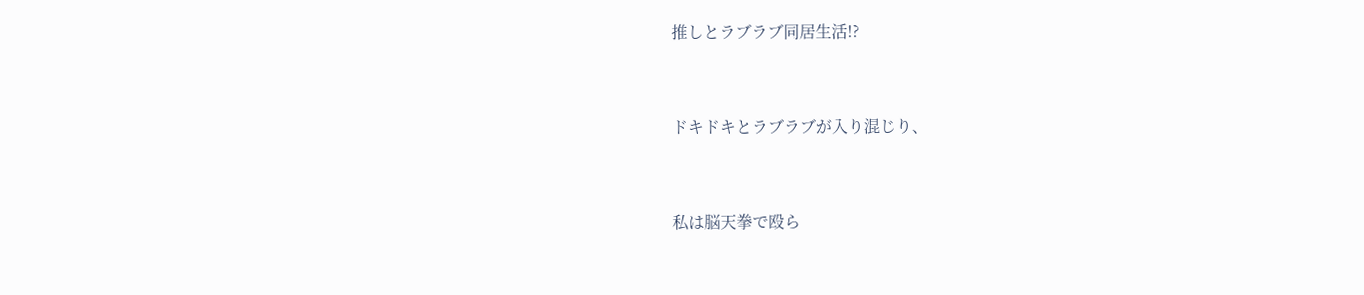推しとラブラブ同居生活!?


ドキドキとラブラブが入り混じり、


私は脳天拳で殴ら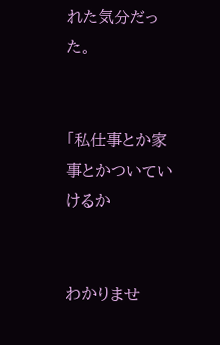れた気分だった。


「私仕事とか家事とかついていけるか


わかりませ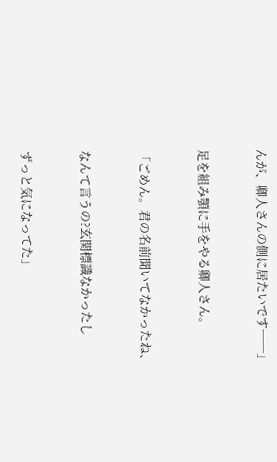んが、卿人さんの側に居たいです──」


足を組み顎に手をやる卿人さん。


「ごめん。君の名前聞いてなかったね、


なんて言うの?玄関標識なかったし


ずっと気になってた」